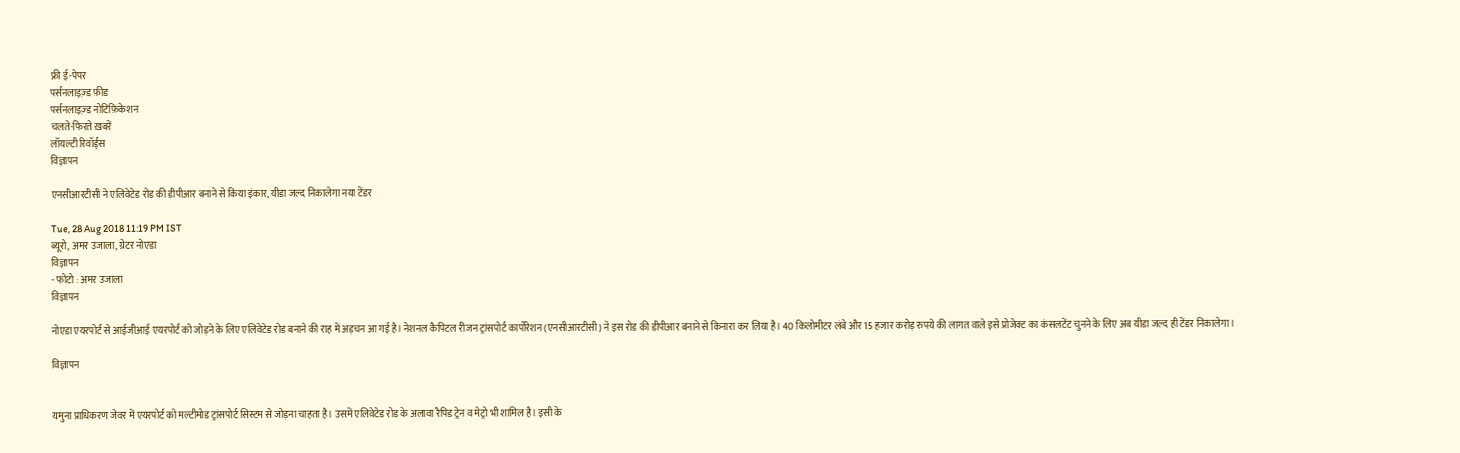फ्री ई-पेपर
पर्सनलाइज़्ड फ़ीड
पर्सनलाइज़्ड नोटिफ़िकेशन
चलते-फिरते ख़बरें
लॉयल्टी रिवॉर्ड्स
विज्ञापन

एनसीआरटीसी ने एलिवेटेड रोड की डीपीआर बनाने से किया इंकार, यीडा जल्द निकालेगा नया टेंडर

Tue, 28 Aug 2018 11:19 PM IST
ब्यूरो, अमर उजाला, ग्रेटर नोएडा
विज्ञापन
- फोटो : अमर उजाला
विज्ञापन

नोएडा एयरपोर्ट से आईजीआई एयरपोर्ट को जोड़ने के लिए एलिवेटेड रोड बनाने की राह में अड़चन आ गई है। नेशनल कैपिटल रीजन ट्रांसपोर्ट कार्पोरेशन (एनसीआरटीसी) ने इस रोड की डीपीआर बनाने से किनारा कर लिया है। 40 किलोमीटर लंबे और 15 हजार करोड़ रुपये की लागत वाले इसे प्रोजेक्ट का कंसलटेंट चुनने के लिए अब यीडा जल्द ही टेंडर निकालेगा।

विज्ञापन


यमुना प्राधिकरण जेवर में एयरपोर्ट को मल्टीमोड ट्रांसपोर्ट सिस्टम से जोड़ना चाहता है। उसमें एलिवेटेड रोड के अलावा रैपिड ट्रेन व मेट्रो भी शामिल है। इसी के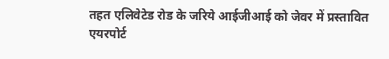तहत एलिवेटेड रोड के जरिये आईजीआई को जेवर में प्रस्तावित एयरपोर्ट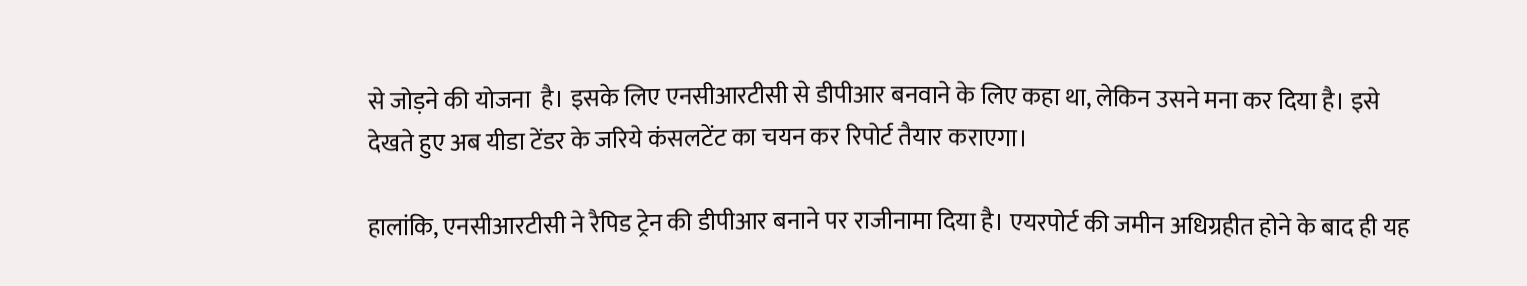से जोड़ने की योजना  है। इसके लिए एनसीआरटीसी से डीपीआर बनवाने के लिए कहा था, लेकिन उसने मना कर दिया है। इसे देखते हुए अब यीडा टेंडर के जरिये कंसलटेंट का चयन कर रिपोर्ट तैयार कराएगा।

हालांकि, एनसीआरटीसी ने रैपिड ट्रेन की डीपीआर बनाने पर राजीनामा दिया है। एयरपोर्ट की जमीन अधिग्रहीत होने के बाद ही यह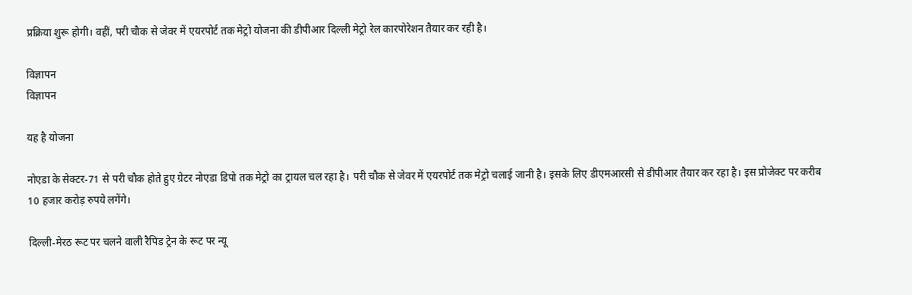प्रक्रिया शुरू होगी। वहीं, परी चौक से जेवर में एयरपोर्ट तक मेट्रो योजना की डीपीआर दिल्ली मेट्रो रेल कारपोरेशन तैयार कर रही है।

विज्ञापन
विज्ञापन

यह है योजना

नोएडा के सेक्टर-71 से परी चौक होते हुए ग्रेटर नोएडा डिपो तक मेट्रो का ट्रायल चल रहा है। परी चौक से जेवर में एयरपोर्ट तक मेट्रो चलाई जानी है। इसके लिए डीएमआरसी से डीपीआर तैयार कर रहा है। इस प्रोजेक्ट पर करीब 10 हजार करोड़ रुपये लगेंगे।

दिल्ली-मेरठ रूट पर चलने वाली रैपिड ट्रेन के रूट पर न्यू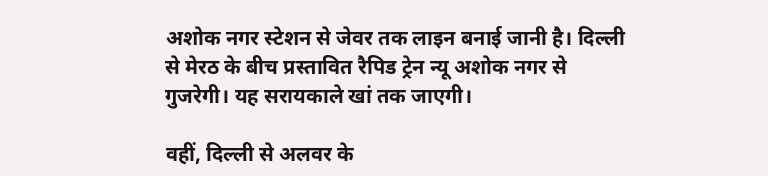अशोक नगर स्टेशन से जेवर तक लाइन बनाई जानी है। दिल्ली से मेरठ के बीच प्रस्तावित रैपिड ट्रेन न्यू अशोक नगर से गुजरेगी। यह सरायकाले खां तक जाएगी।

वहीं, दिल्ली से अलवर के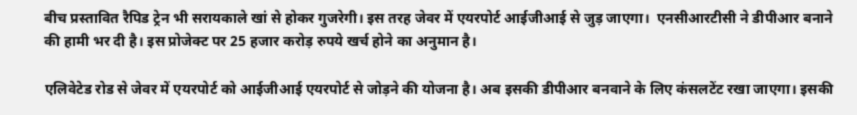बीच प्रस्तावित रैपिड ट्रेन भी सरायकाले खां से होकर गुजरेगी। इस तरह जेवर में एयरपोर्ट आईजीआई से जुड़ जाएगा।  एनसीआरटीसी ने डीपीआर बनाने की हामी भर दी है। इस प्रोजेक्ट पर 25 हजार करोड़ रुपये खर्च होने का अनुमान है।

एलिवेटेड रोड से जेवर में एयरपोर्ट को आईजीआई एयरपोर्ट से जोड़ने की योजना है। अब इसकी डीपीआर बनवाने के लिए कंसलटेंट रखा जाएगा। इसकी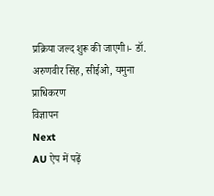प्रक्रिया जल्द शुरू की जाएगी।- डॉ. अरुणवीर सिंह, सीईओ, यमुना प्राधिकरण
विज्ञापन
Next
AU ऐप में पढ़ें